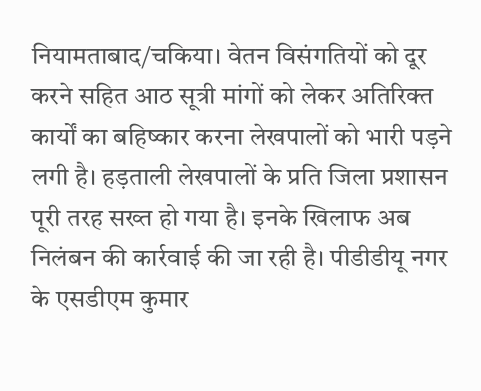नियामताबाद/चकिया। वेतन विसंगतियों को दूर करने सहित आठ सूत्री मांगों को लेकर अतिरिक्त कार्यों का बहिष्कार करना लेखपालों को भारी पड़ने लगी है। हड़ताली लेखपालों के प्रति जिला प्रशासन पूरी तरह सख्त हो गया है। इनके खिलाफ अब निलंबन की कार्रवाई की जा रही है। पीडीडीयू नगर के एसडीएम कुमार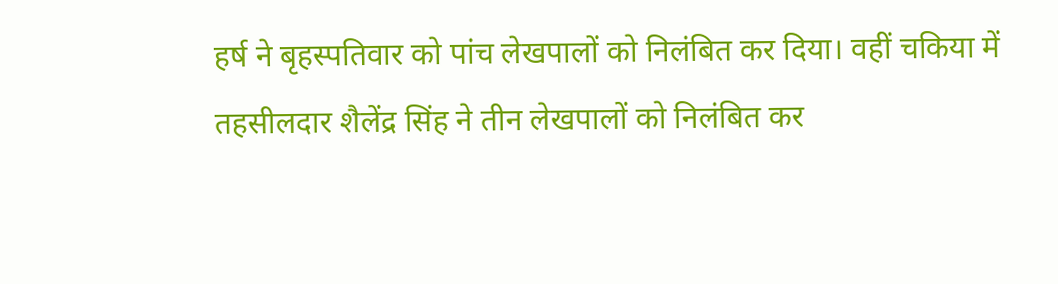हर्ष ने बृहस्पतिवार को पांच लेखपालों को निलंबित कर दिया। वहीं चकिया में तहसीलदार शैलेंद्र सिंह ने तीन लेखपालों को निलंबित कर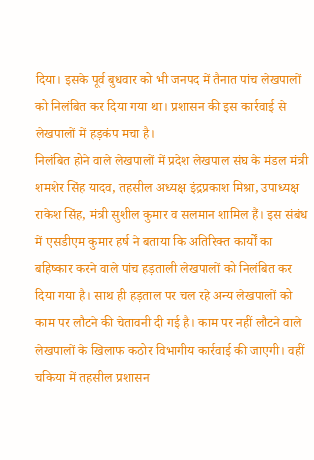दिया। इसके पूर्व बुधवार को भी जनपद में तैनात पांच लेखपालों को निलंबित कर दिया गया था। प्रशासन की इस कार्रवाई से लेखपालों में हड़कंप मचा है।
निलंबित होने वाले लेखपालों में प्रदेश लेखपाल संघ के मंडल मंत्री शमशेर सिंह यादव, तहसील अध्यक्ष इंद्रप्रकाश मिश्रा, उपाध्यक्ष राकेश सिंह, मंत्री सुशील कुमार व सलमान शामिल हैं। इस संबंध में एसडीएम कुमार हर्ष ने बताया कि अतिरिक्त कार्यों का बहिष्कार करने वाले पांच हड़ताली लेखपालों को निलंबित कर दिया गया है। साथ ही हड़ताल पर चल रहे अन्य लेखपालों को काम पर लौटने की चेतावनी दी गई है। काम पर नहीं लौटने वाले लेखपालों के खिलाफ कठोर विभागीय कार्रवाई की जाएगी। वहीं चकिया में तहसील प्रशासन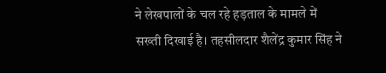ने लेखपालों के चल रहे हड़ताल के मामले में सख्ती दिखाई है। तहसीलदार शैलेंद्र कुमार सिंह ने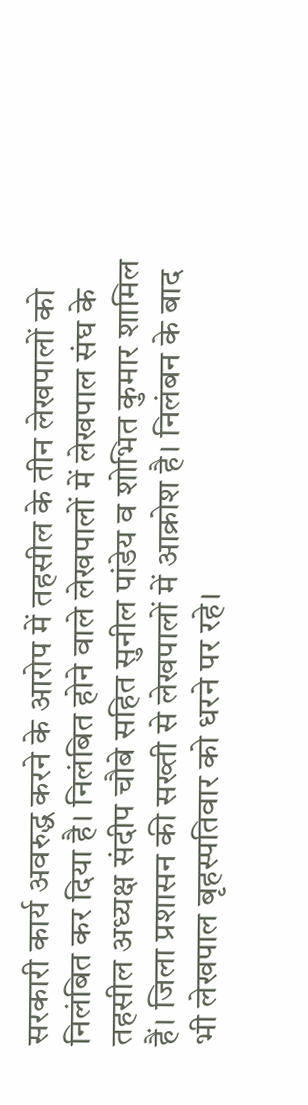सरकारी कार्य अवरुद्ध करने के आरोप में तहसील के तीन लेखपालों को निलंबित कर दिया है। निलंबित होने वाले लेखपालों में लेखपाल संघ के तहसील अध्यक्ष संदीप चौबे सहित सुनील पांडेय व शोभित कुमार शामिल हैं। जिला प्रशासन की सख्ती से लेखपालों में आक्रोश है। निलंबन के बाद भी लेखपाल बृहस्पतिवार को धरने पर रहे।